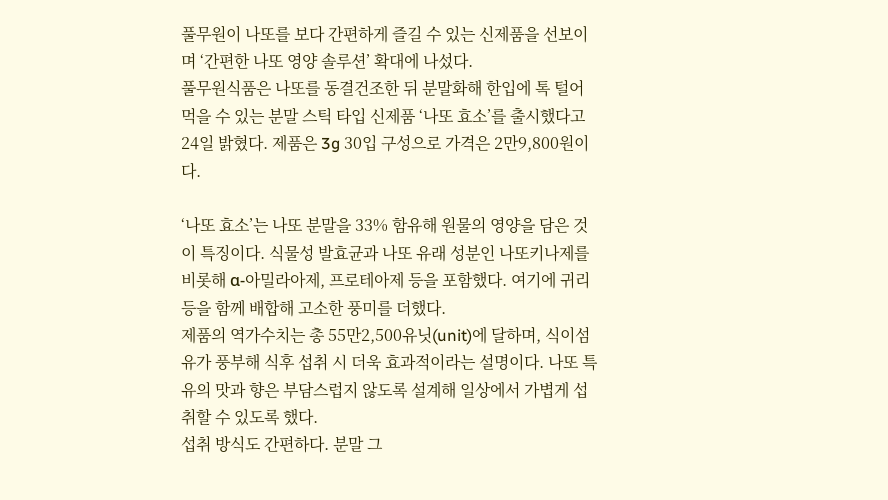풀무원이 나또를 보다 간편하게 즐길 수 있는 신제품을 선보이며 ‘간편한 나또 영양 솔루션’ 확대에 나섰다.
풀무원식품은 나또를 동결건조한 뒤 분말화해 한입에 톡 털어 먹을 수 있는 분말 스틱 타입 신제품 ‘나또 효소’를 출시했다고 24일 밝혔다. 제품은 3g 30입 구성으로 가격은 2만9,800원이다.

‘나또 효소’는 나또 분말을 33% 함유해 원물의 영양을 담은 것이 특징이다. 식물성 발효균과 나또 유래 성분인 나또키나제를 비롯해 α-아밀라아제, 프로테아제 등을 포함했다. 여기에 귀리 등을 함께 배합해 고소한 풍미를 더했다.
제품의 역가수치는 총 55만2,500유닛(unit)에 달하며, 식이섬유가 풍부해 식후 섭취 시 더욱 효과적이라는 설명이다. 나또 특유의 맛과 향은 부담스럽지 않도록 설계해 일상에서 가볍게 섭취할 수 있도록 했다.
섭취 방식도 간편하다. 분말 그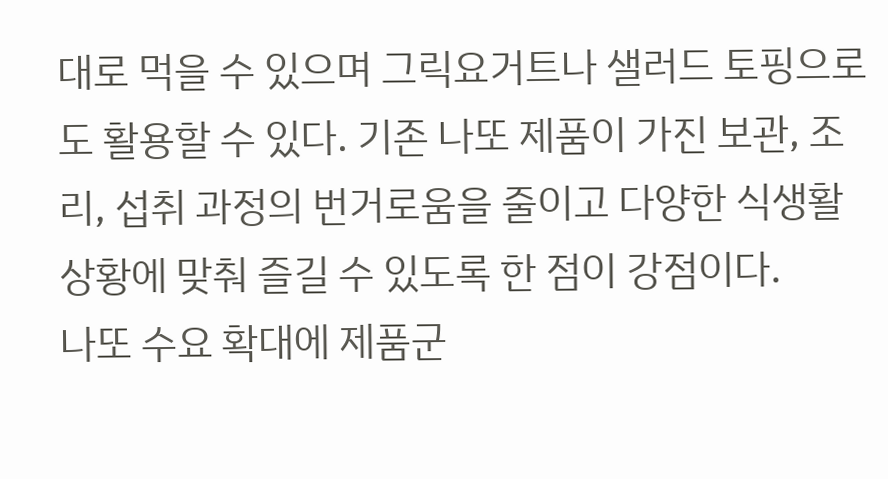대로 먹을 수 있으며 그릭요거트나 샐러드 토핑으로도 활용할 수 있다. 기존 나또 제품이 가진 보관, 조리, 섭취 과정의 번거로움을 줄이고 다양한 식생활 상황에 맞춰 즐길 수 있도록 한 점이 강점이다.
나또 수요 확대에 제품군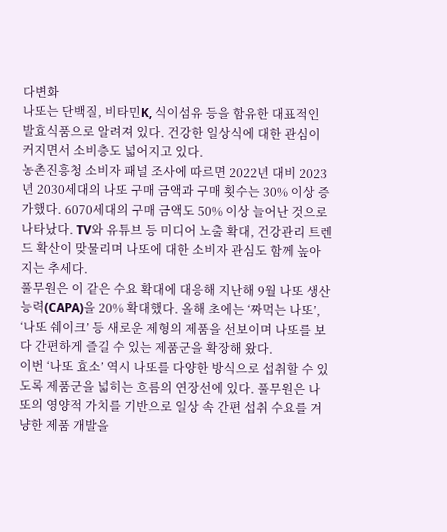다변화
나또는 단백질, 비타민K, 식이섬유 등을 함유한 대표적인 발효식품으로 알려져 있다. 건강한 일상식에 대한 관심이 커지면서 소비층도 넓어지고 있다.
농촌진흥청 소비자 패널 조사에 따르면 2022년 대비 2023년 2030세대의 나또 구매 금액과 구매 횟수는 30% 이상 증가했다. 6070세대의 구매 금액도 50% 이상 늘어난 것으로 나타났다. TV와 유튜브 등 미디어 노출 확대, 건강관리 트렌드 확산이 맞물리며 나또에 대한 소비자 관심도 함께 높아지는 추세다.
풀무원은 이 같은 수요 확대에 대응해 지난해 9월 나또 생산능력(CAPA)을 20% 확대했다. 올해 초에는 ‘짜먹는 나또’, ‘나또 쉐이크’ 등 새로운 제형의 제품을 선보이며 나또를 보다 간편하게 즐길 수 있는 제품군을 확장해 왔다.
이번 ‘나또 효소’ 역시 나또를 다양한 방식으로 섭취할 수 있도록 제품군을 넓히는 흐름의 연장선에 있다. 풀무원은 나또의 영양적 가치를 기반으로 일상 속 간편 섭취 수요를 겨냥한 제품 개발을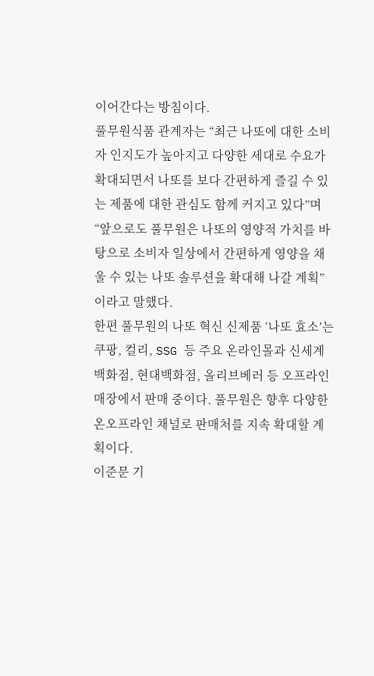이어간다는 방침이다.
풀무원식품 관계자는 “최근 나또에 대한 소비자 인지도가 높아지고 다양한 세대로 수요가 확대되면서 나또를 보다 간편하게 즐길 수 있는 제품에 대한 관심도 함께 커지고 있다”며 “앞으로도 풀무원은 나또의 영양적 가치를 바탕으로 소비자 일상에서 간편하게 영양을 채울 수 있는 나또 솔루션을 확대해 나갈 계획”이라고 말했다.
한편 풀무원의 나또 혁신 신제품 ‘나또 효소’는 쿠팡, 컬리, SSG 등 주요 온라인몰과 신세계백화점, 현대백화점, 올리브베러 등 오프라인 매장에서 판매 중이다. 풀무원은 향후 다양한 온오프라인 채널로 판매처를 지속 확대할 계획이다.
이준문 기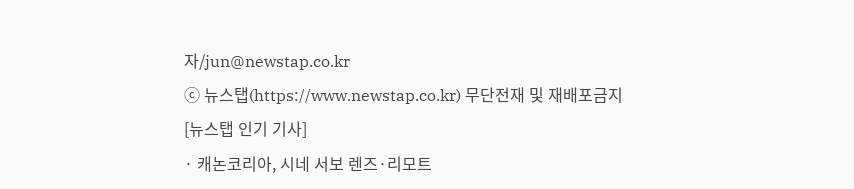자/jun@newstap.co.kr
ⓒ 뉴스탭(https://www.newstap.co.kr) 무단전재 및 재배포금지
[뉴스탭 인기 기사]
· 캐논코리아, 시네 서보 렌즈·리모트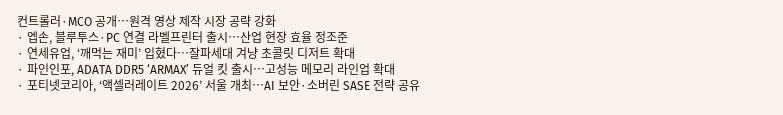컨트롤러·MCO 공개…원격 영상 제작 시장 공략 강화
· 엡손, 블루투스·PC 연결 라벨프린터 출시…산업 현장 효율 정조준
· 연세유업, ‘깨먹는 재미’ 입혔다…잘파세대 겨냥 초콜릿 디저트 확대
· 파인인포, ADATA DDR5 ‘ARMAX’ 듀얼 킷 출시…고성능 메모리 라인업 확대
· 포티넷코리아, ‘액셀러레이트 2026’ 서울 개최…AI 보안·소버린 SASE 전략 공유